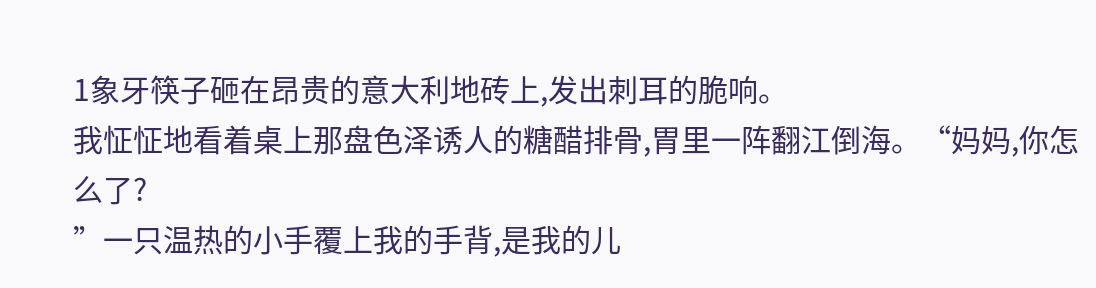1象牙筷子砸在昂贵的意大利地砖上,发出刺耳的脆响。
我怔怔地看着桌上那盘色泽诱人的糖醋排骨,胃里一阵翻江倒海。“妈妈,你怎么了?
”一只温热的小手覆上我的手背,是我的儿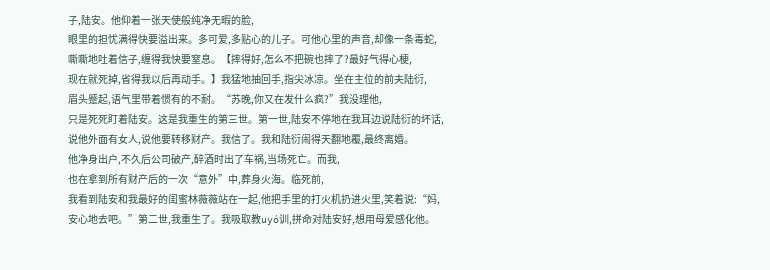子,陆安。他仰着一张天使般纯净无暇的脸,
眼里的担忧满得快要溢出来。多可爱,多贴心的儿子。可他心里的声音,却像一条毒蛇,
嘶嘶地吐着信子,缠得我快要窒息。【摔得好,怎么不把碗也摔了?最好气得心梗,
现在就死掉,省得我以后再动手。】我猛地抽回手,指尖冰凉。坐在主位的前夫陆衍,
眉头蹙起,语气里带着惯有的不耐。“苏晚,你又在发什么疯?”我没理他,
只是死死盯着陆安。这是我重生的第三世。第一世,陆安不停地在我耳边说陆衍的坏话,
说他外面有女人,说他要转移财产。我信了。我和陆衍闹得天翻地覆,最终离婚。
他净身出户,不久后公司破产,醉酒时出了车祸,当场死亡。而我,
也在拿到所有财产后的一次“意外”中,葬身火海。临死前,
我看到陆安和我最好的闺蜜林薇薇站在一起,他把手里的打火机扔进火里,笑着说:“妈,
安心地去吧。”第二世,我重生了。我吸取教uyó训,拼命对陆安好,想用母爱感化他。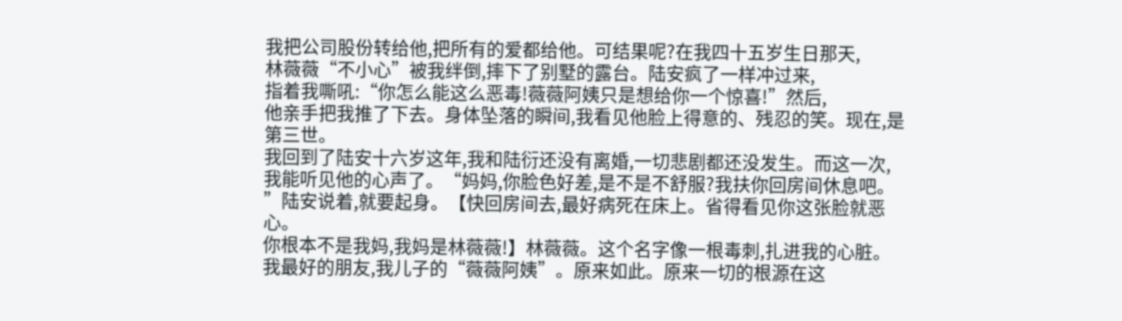我把公司股份转给他,把所有的爱都给他。可结果呢?在我四十五岁生日那天,
林薇薇“不小心”被我绊倒,摔下了别墅的露台。陆安疯了一样冲过来,
指着我嘶吼:“你怎么能这么恶毒!薇薇阿姨只是想给你一个惊喜!”然后,
他亲手把我推了下去。身体坠落的瞬间,我看见他脸上得意的、残忍的笑。现在,是第三世。
我回到了陆安十六岁这年,我和陆衍还没有离婚,一切悲剧都还没发生。而这一次,
我能听见他的心声了。“妈妈,你脸色好差,是不是不舒服?我扶你回房间休息吧。
”陆安说着,就要起身。【快回房间去,最好病死在床上。省得看见你这张脸就恶心。
你根本不是我妈,我妈是林薇薇!】林薇薇。这个名字像一根毒刺,扎进我的心脏。
我最好的朋友,我儿子的“薇薇阿姨”。原来如此。原来一切的根源在这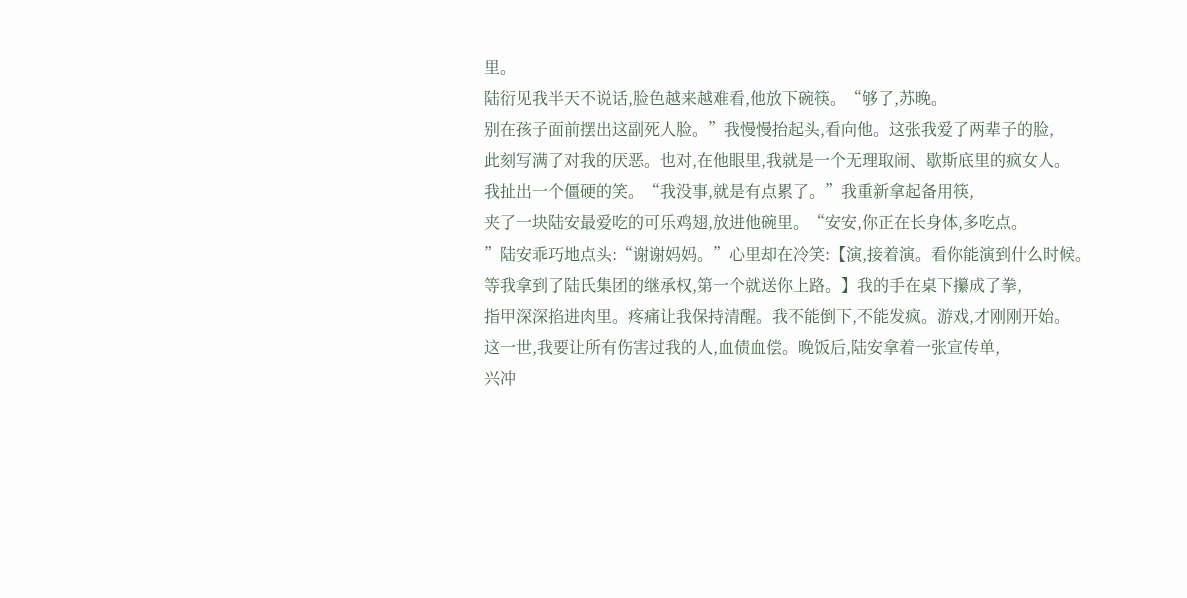里。
陆衍见我半天不说话,脸色越来越难看,他放下碗筷。“够了,苏晚。
别在孩子面前摆出这副死人脸。”我慢慢抬起头,看向他。这张我爱了两辈子的脸,
此刻写满了对我的厌恶。也对,在他眼里,我就是一个无理取闹、歇斯底里的疯女人。
我扯出一个僵硬的笑。“我没事,就是有点累了。”我重新拿起备用筷,
夹了一块陆安最爱吃的可乐鸡翅,放进他碗里。“安安,你正在长身体,多吃点。
”陆安乖巧地点头:“谢谢妈妈。”心里却在冷笑:【演,接着演。看你能演到什么时候。
等我拿到了陆氏集团的继承权,第一个就送你上路。】我的手在桌下攥成了拳,
指甲深深掐进肉里。疼痛让我保持清醒。我不能倒下,不能发疯。游戏,才刚刚开始。
这一世,我要让所有伤害过我的人,血债血偿。晚饭后,陆安拿着一张宣传单,
兴冲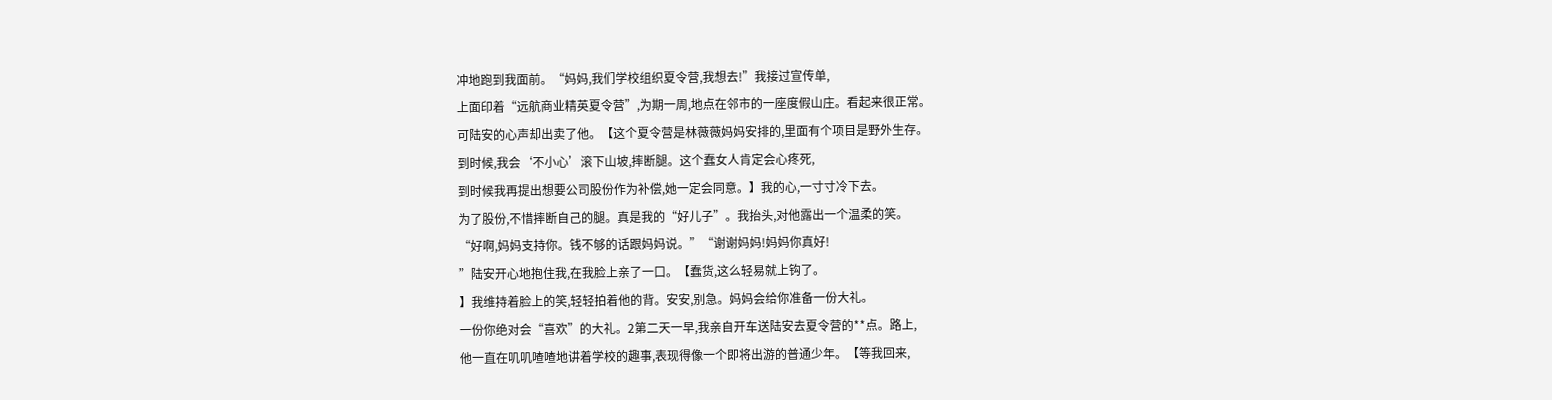冲地跑到我面前。“妈妈,我们学校组织夏令营,我想去!”我接过宣传单,
上面印着“远航商业精英夏令营”,为期一周,地点在邻市的一座度假山庄。看起来很正常。
可陆安的心声却出卖了他。【这个夏令营是林薇薇妈妈安排的,里面有个项目是野外生存。
到时候,我会‘不小心’滚下山坡,摔断腿。这个蠢女人肯定会心疼死,
到时候我再提出想要公司股份作为补偿,她一定会同意。】我的心,一寸寸冷下去。
为了股份,不惜摔断自己的腿。真是我的“好儿子”。我抬头,对他露出一个温柔的笑。
“好啊,妈妈支持你。钱不够的话跟妈妈说。”“谢谢妈妈!妈妈你真好!
”陆安开心地抱住我,在我脸上亲了一口。【蠢货,这么轻易就上钩了。
】我维持着脸上的笑,轻轻拍着他的背。安安,别急。妈妈会给你准备一份大礼。
一份你绝对会“喜欢”的大礼。2第二天一早,我亲自开车送陆安去夏令营的**点。路上,
他一直在叽叽喳喳地讲着学校的趣事,表现得像一个即将出游的普通少年。【等我回来,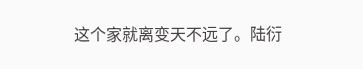这个家就离变天不远了。陆衍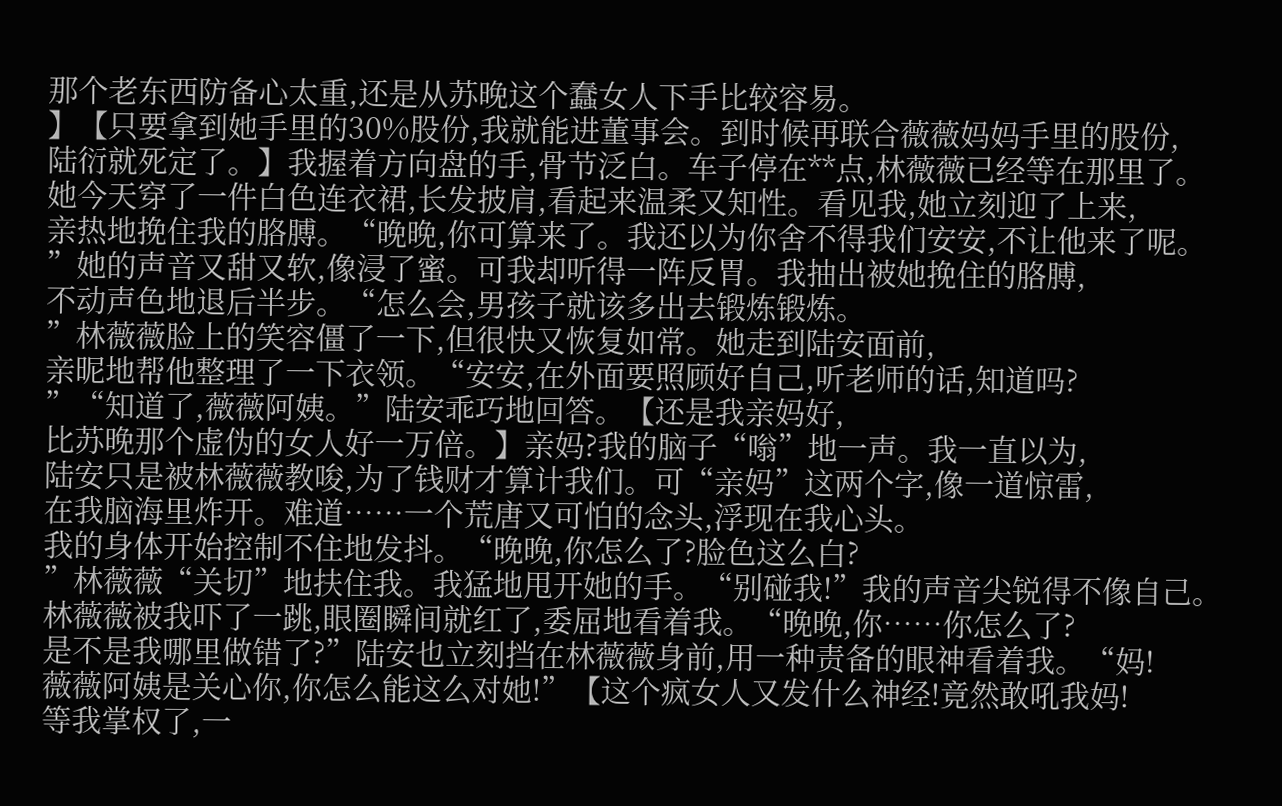那个老东西防备心太重,还是从苏晚这个蠢女人下手比较容易。
】【只要拿到她手里的30%股份,我就能进董事会。到时候再联合薇薇妈妈手里的股份,
陆衍就死定了。】我握着方向盘的手,骨节泛白。车子停在**点,林薇薇已经等在那里了。
她今天穿了一件白色连衣裙,长发披肩,看起来温柔又知性。看见我,她立刻迎了上来,
亲热地挽住我的胳膊。“晚晚,你可算来了。我还以为你舍不得我们安安,不让他来了呢。
”她的声音又甜又软,像浸了蜜。可我却听得一阵反胃。我抽出被她挽住的胳膊,
不动声色地退后半步。“怎么会,男孩子就该多出去锻炼锻炼。
”林薇薇脸上的笑容僵了一下,但很快又恢复如常。她走到陆安面前,
亲昵地帮他整理了一下衣领。“安安,在外面要照顾好自己,听老师的话,知道吗?
”“知道了,薇薇阿姨。”陆安乖巧地回答。【还是我亲妈好,
比苏晚那个虚伪的女人好一万倍。】亲妈?我的脑子“嗡”地一声。我一直以为,
陆安只是被林薇薇教唆,为了钱财才算计我们。可“亲妈”这两个字,像一道惊雷,
在我脑海里炸开。难道……一个荒唐又可怕的念头,浮现在我心头。
我的身体开始控制不住地发抖。“晚晚,你怎么了?脸色这么白?
”林薇薇“关切”地扶住我。我猛地甩开她的手。“别碰我!”我的声音尖锐得不像自己。
林薇薇被我吓了一跳,眼圈瞬间就红了,委屈地看着我。“晚晚,你……你怎么了?
是不是我哪里做错了?”陆安也立刻挡在林薇薇身前,用一种责备的眼神看着我。“妈!
薇薇阿姨是关心你,你怎么能这么对她!”【这个疯女人又发什么神经!竟然敢吼我妈!
等我掌权了,一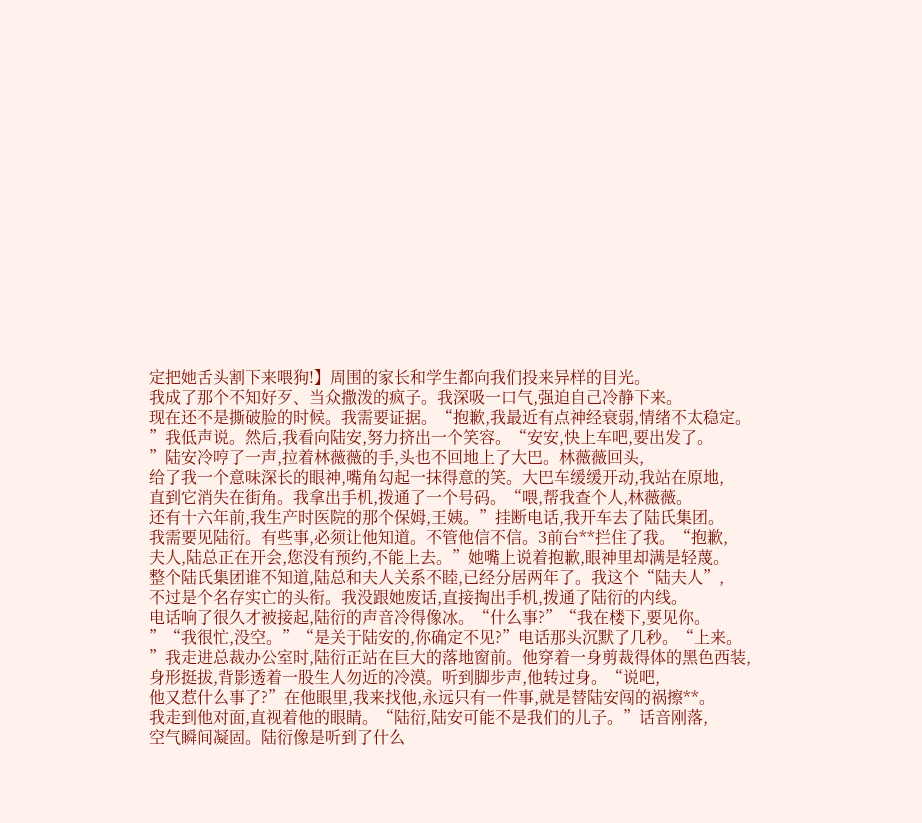定把她舌头割下来喂狗!】周围的家长和学生都向我们投来异样的目光。
我成了那个不知好歹、当众撒泼的疯子。我深吸一口气,强迫自己冷静下来。
现在还不是撕破脸的时候。我需要证据。“抱歉,我最近有点神经衰弱,情绪不太稳定。
”我低声说。然后,我看向陆安,努力挤出一个笑容。“安安,快上车吧,要出发了。
”陆安冷哼了一声,拉着林薇薇的手,头也不回地上了大巴。林薇薇回头,
给了我一个意味深长的眼神,嘴角勾起一抹得意的笑。大巴车缓缓开动,我站在原地,
直到它消失在街角。我拿出手机,拨通了一个号码。“喂,帮我查个人,林薇薇。
还有十六年前,我生产时医院的那个保姆,王姨。”挂断电话,我开车去了陆氏集团。
我需要见陆衍。有些事,必须让他知道。不管他信不信。3前台**拦住了我。“抱歉,
夫人,陆总正在开会,您没有预约,不能上去。”她嘴上说着抱歉,眼神里却满是轻蔑。
整个陆氏集团谁不知道,陆总和夫人关系不睦,已经分居两年了。我这个“陆夫人”,
不过是个名存实亡的头衔。我没跟她废话,直接掏出手机,拨通了陆衍的内线。
电话响了很久才被接起,陆衍的声音冷得像冰。“什么事?”“我在楼下,要见你。
”“我很忙,没空。”“是关于陆安的,你确定不见?”电话那头沉默了几秒。“上来。
”我走进总裁办公室时,陆衍正站在巨大的落地窗前。他穿着一身剪裁得体的黑色西装,
身形挺拔,背影透着一股生人勿近的冷漠。听到脚步声,他转过身。“说吧,
他又惹什么事了?”在他眼里,我来找他,永远只有一件事,就是替陆安闯的祸擦**。
我走到他对面,直视着他的眼睛。“陆衍,陆安可能不是我们的儿子。”话音刚落,
空气瞬间凝固。陆衍像是听到了什么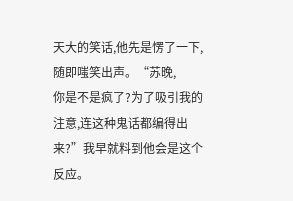天大的笑话,他先是愣了一下,随即嗤笑出声。“苏晚,
你是不是疯了?为了吸引我的注意,连这种鬼话都编得出来?”我早就料到他会是这个反应。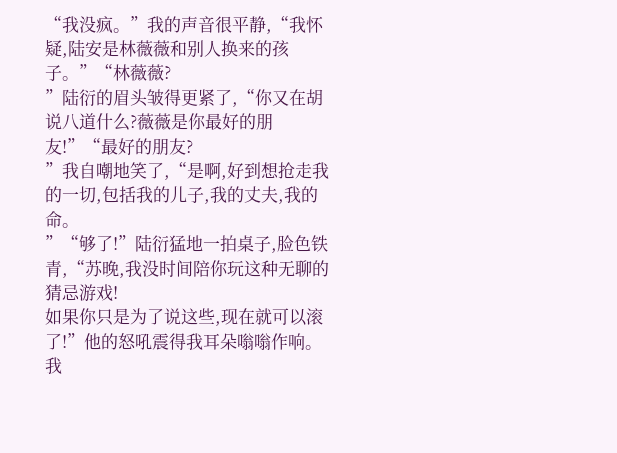“我没疯。”我的声音很平静,“我怀疑,陆安是林薇薇和别人换来的孩子。”“林薇薇?
”陆衍的眉头皱得更紧了,“你又在胡说八道什么?薇薇是你最好的朋友!”“最好的朋友?
”我自嘲地笑了,“是啊,好到想抢走我的一切,包括我的儿子,我的丈夫,我的命。
”“够了!”陆衍猛地一拍桌子,脸色铁青,“苏晚,我没时间陪你玩这种无聊的猜忌游戏!
如果你只是为了说这些,现在就可以滚了!”他的怒吼震得我耳朵嗡嗡作响。
我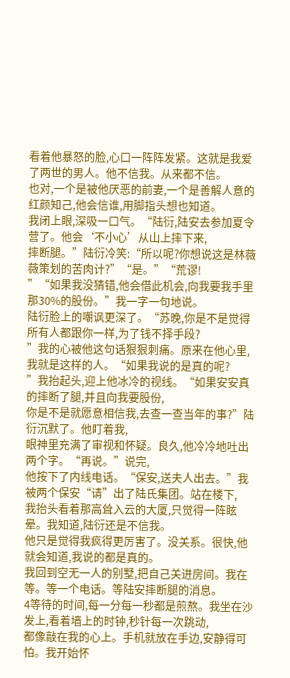看着他暴怒的脸,心口一阵阵发紧。这就是我爱了两世的男人。他不信我。从来都不信。
也对,一个是被他厌恶的前妻,一个是善解人意的红颜知己,他会信谁,用脚指头想也知道。
我闭上眼,深吸一口气。“陆衍,陆安去参加夏令营了。他会‘不小心’从山上摔下来,
摔断腿。”陆衍冷笑:“所以呢?你想说这是林薇薇策划的苦肉计?”“是。”“荒谬!
”“如果我没猜错,他会借此机会,向我要我手里那30%的股份。”我一字一句地说。
陆衍脸上的嘲讽更深了。“苏晚,你是不是觉得所有人都跟你一样,为了钱不择手段?
”我的心被他这句话狠狠刺痛。原来在他心里,我就是这样的人。“如果我说的是真的呢?
”我抬起头,迎上他冰冷的视线。“如果安安真的摔断了腿,并且向我要股份,
你是不是就愿意相信我,去查一查当年的事?”陆衍沉默了。他盯着我,
眼神里充满了审视和怀疑。良久,他冷冷地吐出两个字。“再说。”说完,
他按下了内线电话。“保安,送夫人出去。”我被两个保安“请”出了陆氏集团。站在楼下,
我抬头看着那高耸入云的大厦,只觉得一阵眩晕。我知道,陆衍还是不信我。
他只是觉得我疯得更厉害了。没关系。很快,他就会知道,我说的都是真的。
我回到空无一人的别墅,把自己关进房间。我在等。等一个电话。等陆安摔断腿的消息。
4等待的时间,每一分每一秒都是煎熬。我坐在沙发上,看着墙上的时钟,秒针每一次跳动,
都像敲在我的心上。手机就放在手边,安静得可怕。我开始怀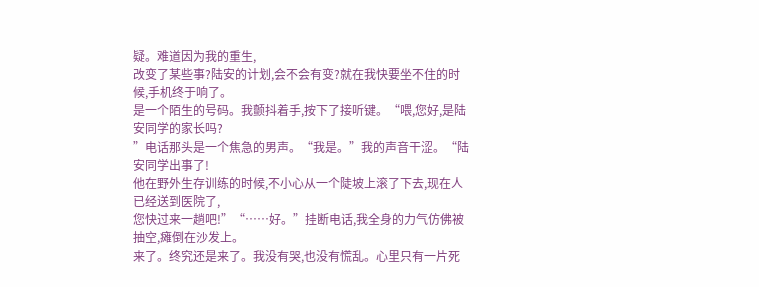疑。难道因为我的重生,
改变了某些事?陆安的计划,会不会有变?就在我快要坐不住的时候,手机终于响了。
是一个陌生的号码。我颤抖着手,按下了接听键。“喂,您好,是陆安同学的家长吗?
”电话那头是一个焦急的男声。“我是。”我的声音干涩。“陆安同学出事了!
他在野外生存训练的时候,不小心从一个陡坡上滚了下去,现在人已经送到医院了,
您快过来一趟吧!”“……好。”挂断电话,我全身的力气仿佛被抽空,瘫倒在沙发上。
来了。终究还是来了。我没有哭,也没有慌乱。心里只有一片死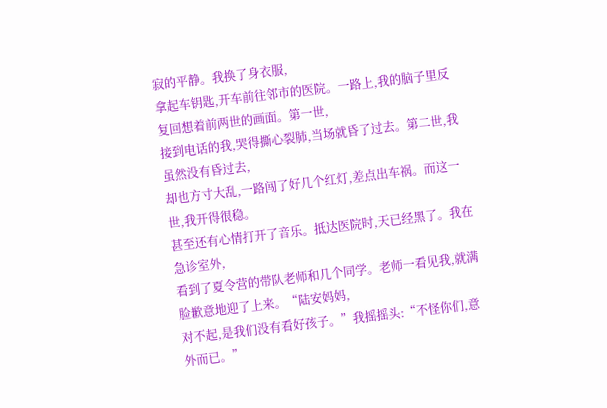寂的平静。我换了身衣服,
拿起车钥匙,开车前往邻市的医院。一路上,我的脑子里反复回想着前两世的画面。第一世,
接到电话的我,哭得撕心裂肺,当场就昏了过去。第二世,我虽然没有昏过去,
却也方寸大乱,一路闯了好几个红灯,差点出车祸。而这一世,我开得很稳。
甚至还有心情打开了音乐。抵达医院时,天已经黑了。我在急诊室外,
看到了夏令营的带队老师和几个同学。老师一看见我,就满脸歉意地迎了上来。“陆安妈妈,
对不起,是我们没有看好孩子。”我摇摇头:“不怪你们,意外而已。”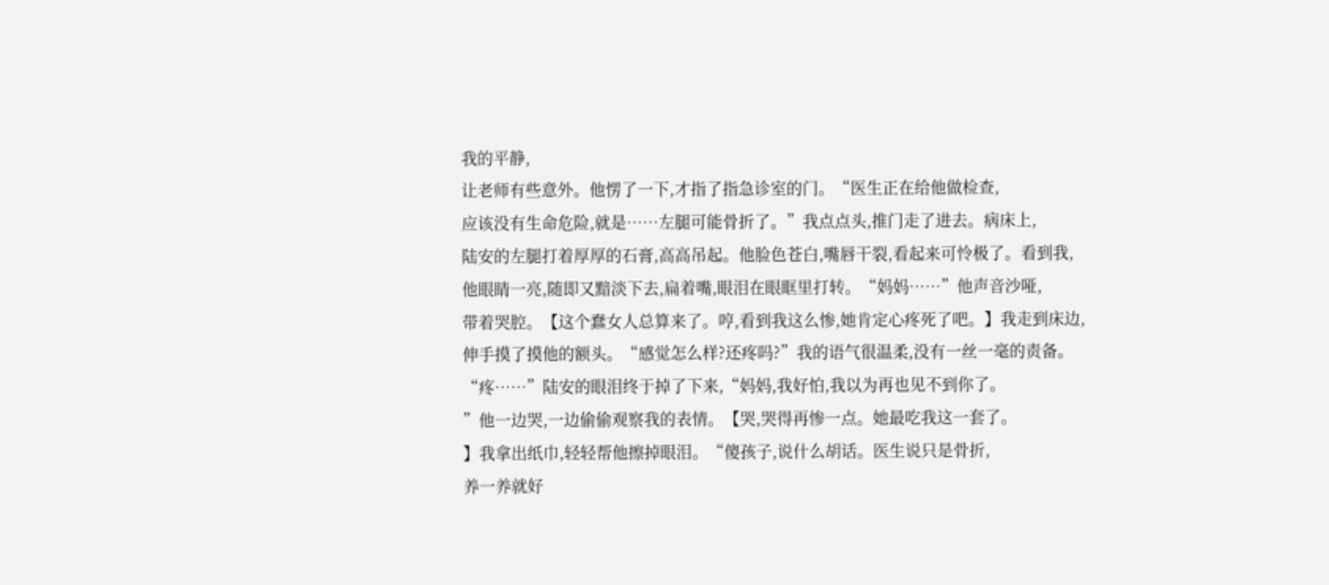我的平静,
让老师有些意外。他愣了一下,才指了指急诊室的门。“医生正在给他做检查,
应该没有生命危险,就是……左腿可能骨折了。”我点点头,推门走了进去。病床上,
陆安的左腿打着厚厚的石膏,高高吊起。他脸色苍白,嘴唇干裂,看起来可怜极了。看到我,
他眼睛一亮,随即又黯淡下去,扁着嘴,眼泪在眼眶里打转。“妈妈……”他声音沙哑,
带着哭腔。【这个蠢女人总算来了。哼,看到我这么惨,她肯定心疼死了吧。】我走到床边,
伸手摸了摸他的额头。“感觉怎么样?还疼吗?”我的语气很温柔,没有一丝一毫的责备。
“疼……”陆安的眼泪终于掉了下来,“妈妈,我好怕,我以为再也见不到你了。
”他一边哭,一边偷偷观察我的表情。【哭,哭得再惨一点。她最吃我这一套了。
】我拿出纸巾,轻轻帮他擦掉眼泪。“傻孩子,说什么胡话。医生说只是骨折,
养一养就好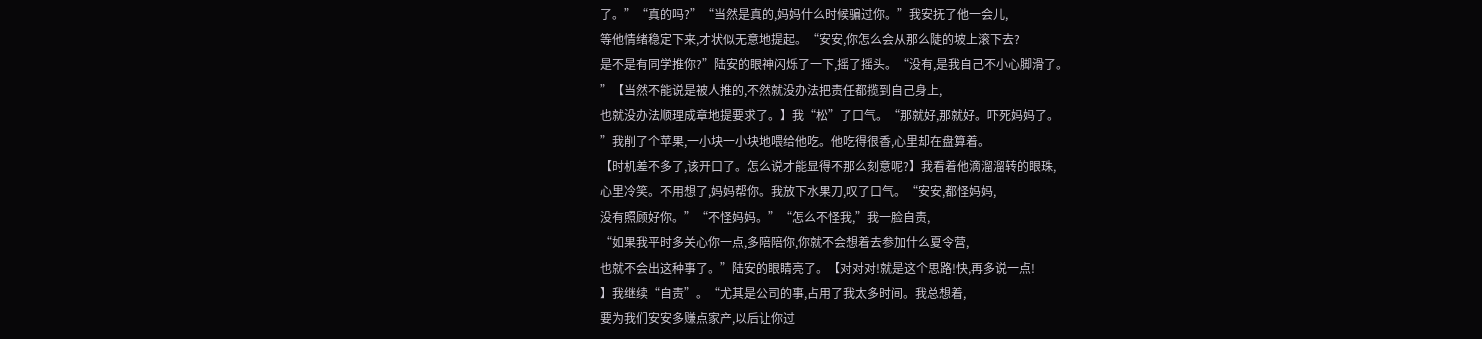了。”“真的吗?”“当然是真的,妈妈什么时候骗过你。”我安抚了他一会儿,
等他情绪稳定下来,才状似无意地提起。“安安,你怎么会从那么陡的坡上滚下去?
是不是有同学推你?”陆安的眼神闪烁了一下,摇了摇头。“没有,是我自己不小心脚滑了。
”【当然不能说是被人推的,不然就没办法把责任都揽到自己身上,
也就没办法顺理成章地提要求了。】我“松”了口气。“那就好,那就好。吓死妈妈了。
”我削了个苹果,一小块一小块地喂给他吃。他吃得很香,心里却在盘算着。
【时机差不多了,该开口了。怎么说才能显得不那么刻意呢?】我看着他滴溜溜转的眼珠,
心里冷笑。不用想了,妈妈帮你。我放下水果刀,叹了口气。“安安,都怪妈妈,
没有照顾好你。”“不怪妈妈。”“怎么不怪我,”我一脸自责,
“如果我平时多关心你一点,多陪陪你,你就不会想着去参加什么夏令营,
也就不会出这种事了。”陆安的眼睛亮了。【对对对!就是这个思路!快,再多说一点!
】我继续“自责”。“尤其是公司的事,占用了我太多时间。我总想着,
要为我们安安多赚点家产,以后让你过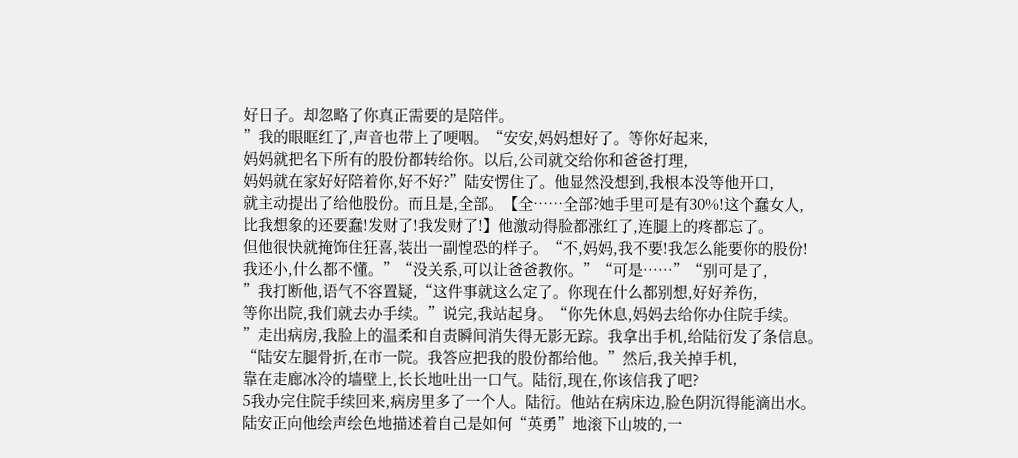好日子。却忽略了你真正需要的是陪伴。
”我的眼眶红了,声音也带上了哽咽。“安安,妈妈想好了。等你好起来,
妈妈就把名下所有的股份都转给你。以后,公司就交给你和爸爸打理,
妈妈就在家好好陪着你,好不好?”陆安愣住了。他显然没想到,我根本没等他开口,
就主动提出了给他股份。而且是,全部。【全……全部?她手里可是有30%!这个蠢女人,
比我想象的还要蠢!发财了!我发财了!】他激动得脸都涨红了,连腿上的疼都忘了。
但他很快就掩饰住狂喜,装出一副惶恐的样子。“不,妈妈,我不要!我怎么能要你的股份!
我还小,什么都不懂。”“没关系,可以让爸爸教你。”“可是……”“别可是了,
”我打断他,语气不容置疑,“这件事就这么定了。你现在什么都别想,好好养伤,
等你出院,我们就去办手续。”说完,我站起身。“你先休息,妈妈去给你办住院手续。
”走出病房,我脸上的温柔和自责瞬间消失得无影无踪。我拿出手机,给陆衍发了条信息。
“陆安左腿骨折,在市一院。我答应把我的股份都给他。”然后,我关掉手机,
靠在走廊冰冷的墙壁上,长长地吐出一口气。陆衍,现在,你该信我了吧?
5我办完住院手续回来,病房里多了一个人。陆衍。他站在病床边,脸色阴沉得能滴出水。
陆安正向他绘声绘色地描述着自己是如何“英勇”地滚下山坡的,一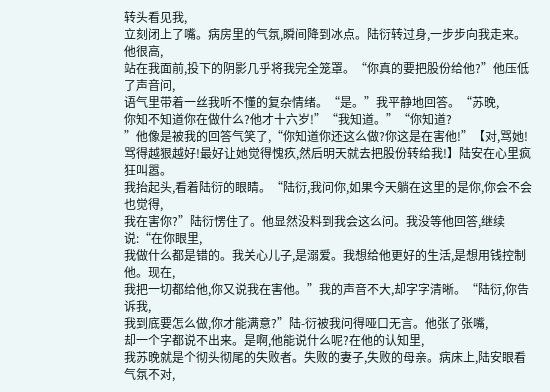转头看见我,
立刻闭上了嘴。病房里的气氛,瞬间降到冰点。陆衍转过身,一步步向我走来。他很高,
站在我面前,投下的阴影几乎将我完全笼罩。“你真的要把股份给他?”他压低了声音问,
语气里带着一丝我听不懂的复杂情绪。“是。”我平静地回答。“苏晚,
你知不知道你在做什么?他才十六岁!”“我知道。”“你知道?
”他像是被我的回答气笑了,“你知道你还这么做?你这是在害他!”【对,骂她!
骂得越狠越好!最好让她觉得愧疚,然后明天就去把股份转给我!】陆安在心里疯狂叫嚣。
我抬起头,看着陆衍的眼睛。“陆衍,我问你,如果今天躺在这里的是你,你会不会也觉得,
我在害你?”陆衍愣住了。他显然没料到我会这么问。我没等他回答,继续说:“在你眼里,
我做什么都是错的。我关心儿子,是溺爱。我想给他更好的生活,是想用钱控制他。现在,
我把一切都给他,你又说我在害他。”我的声音不大,却字字清晰。“陆衍,你告诉我,
我到底要怎么做,你才能满意?”陆-衍被我问得哑口无言。他张了张嘴,
却一个字都说不出来。是啊,他能说什么呢?在他的认知里,
我苏晚就是个彻头彻尾的失败者。失败的妻子,失败的母亲。病床上,陆安眼看气氛不对,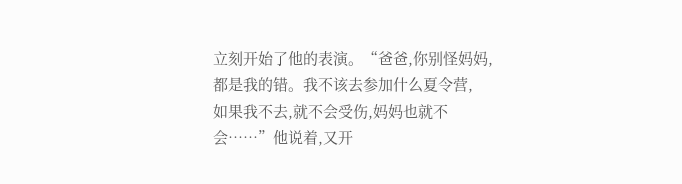立刻开始了他的表演。“爸爸,你别怪妈妈,都是我的错。我不该去参加什么夏令营,
如果我不去,就不会受伤,妈妈也就不会……”他说着,又开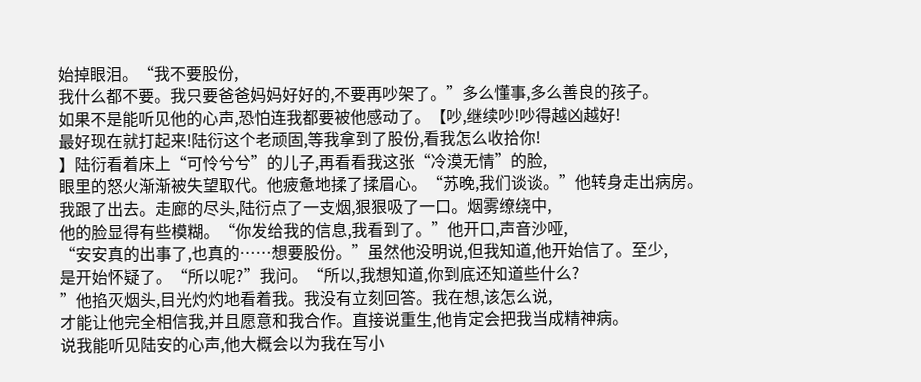始掉眼泪。“我不要股份,
我什么都不要。我只要爸爸妈妈好好的,不要再吵架了。”多么懂事,多么善良的孩子。
如果不是能听见他的心声,恐怕连我都要被他感动了。【吵,继续吵!吵得越凶越好!
最好现在就打起来!陆衍这个老顽固,等我拿到了股份,看我怎么收拾你!
】陆衍看着床上“可怜兮兮”的儿子,再看看我这张“冷漠无情”的脸,
眼里的怒火渐渐被失望取代。他疲惫地揉了揉眉心。“苏晚,我们谈谈。”他转身走出病房。
我跟了出去。走廊的尽头,陆衍点了一支烟,狠狠吸了一口。烟雾缭绕中,
他的脸显得有些模糊。“你发给我的信息,我看到了。”他开口,声音沙哑,
“安安真的出事了,也真的……想要股份。”虽然他没明说,但我知道,他开始信了。至少,
是开始怀疑了。“所以呢?”我问。“所以,我想知道,你到底还知道些什么?
”他掐灭烟头,目光灼灼地看着我。我没有立刻回答。我在想,该怎么说,
才能让他完全相信我,并且愿意和我合作。直接说重生,他肯定会把我当成精神病。
说我能听见陆安的心声,他大概会以为我在写小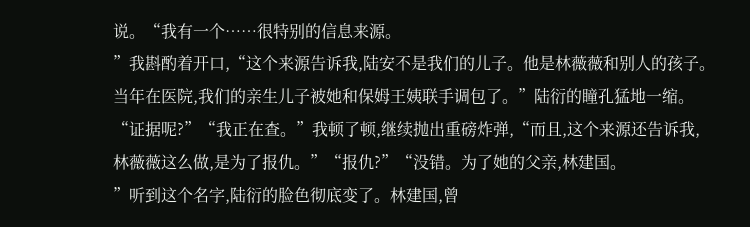说。“我有一个……很特别的信息来源。
”我斟酌着开口,“这个来源告诉我,陆安不是我们的儿子。他是林薇薇和别人的孩子。
当年在医院,我们的亲生儿子被她和保姆王姨联手调包了。”陆衍的瞳孔猛地一缩。
“证据呢?”“我正在查。”我顿了顿,继续抛出重磅炸弹,“而且,这个来源还告诉我,
林薇薇这么做,是为了报仇。”“报仇?”“没错。为了她的父亲,林建国。
”听到这个名字,陆衍的脸色彻底变了。林建国,曾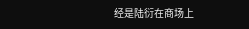经是陆衍在商场上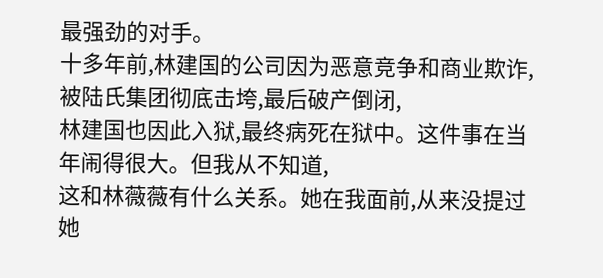最强劲的对手。
十多年前,林建国的公司因为恶意竞争和商业欺诈,被陆氏集团彻底击垮,最后破产倒闭,
林建国也因此入狱,最终病死在狱中。这件事在当年闹得很大。但我从不知道,
这和林薇薇有什么关系。她在我面前,从来没提过她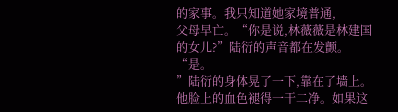的家事。我只知道她家境普通,
父母早亡。“你是说,林薇薇是林建国的女儿?”陆衍的声音都在发颤。“是。
”陆衍的身体晃了一下,靠在了墙上。他脸上的血色褪得一干二净。如果这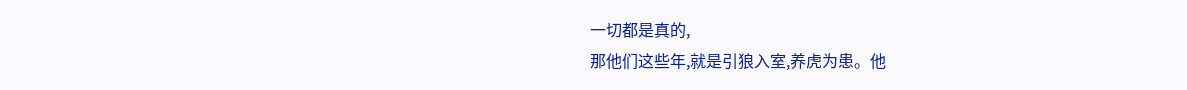一切都是真的,
那他们这些年,就是引狼入室,养虎为患。他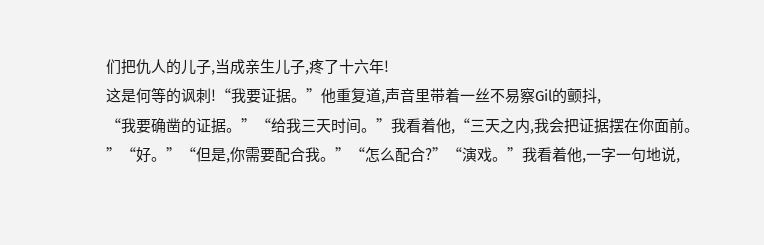们把仇人的儿子,当成亲生儿子,疼了十六年!
这是何等的讽刺!“我要证据。”他重复道,声音里带着一丝不易察Gil的颤抖,
“我要确凿的证据。”“给我三天时间。”我看着他,“三天之内,我会把证据摆在你面前。
”“好。”“但是,你需要配合我。”“怎么配合?”“演戏。”我看着他,一字一句地说,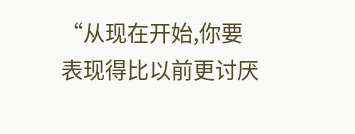“从现在开始,你要表现得比以前更讨厌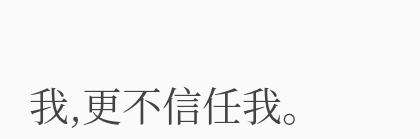我,更不信任我。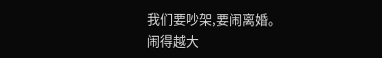我们要吵架,要闹离婚。
闹得越大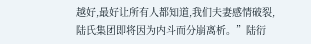越好,最好让所有人都知道,我们夫妻感情破裂,
陆氏集团即将因为内斗而分崩离析。”陆衍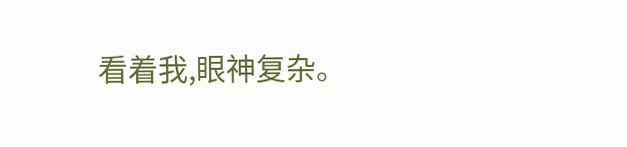看着我,眼神复杂。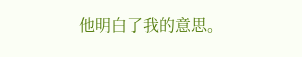他明白了我的意思。